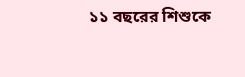১১ বছরের শিশুকে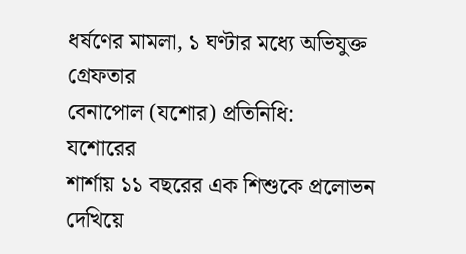ধর্ষণের মামলা, ১ ঘণ্টার মধ্যে অভিযুক্ত গ্রেফতার
বেনাপোল (যশোর) প্রতিনিধি:
যশোরের
শার্শায় ১১ বছরের এক শিশুকে প্রলোভন দেখিয়ে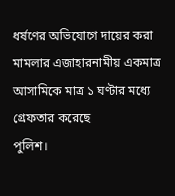ধর্ষণের অভিযোগে দায়ের করা
মামলার এজাহারনামীয় একমাত্র আসামিকে মাত্র ১ ঘণ্টার মধ্যে গ্রেফতার করেছে
পুলিশ।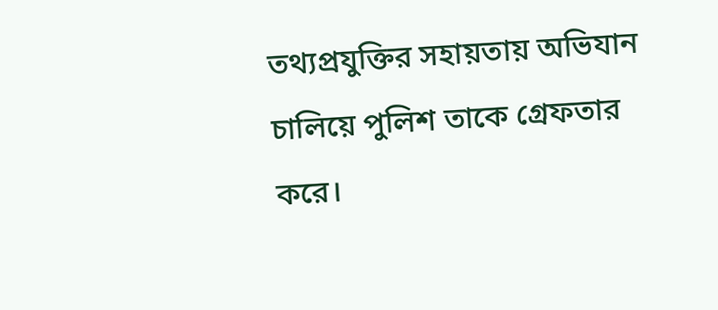তথ্যপ্রযুক্তির সহায়তায় অভিযান চালিয়ে পুলিশ তাকে গ্রেফতার করে।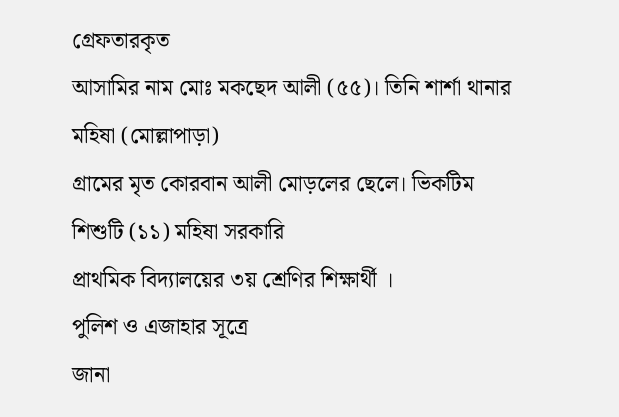গ্রেফতারকৃত
আসামির নাম মোঃ মকছেদ আলী (৫৫)। তিনি শার্শা থানার মহিষা (মোল্লাপাড়া)
গ্রামের মৃত কোরবান আলী মোড়লের ছেলে। ভিকটিম শিশুটি (১১) মহিষা সরকারি
প্রাথমিক বিদ্যালয়ের ৩য় শ্রেণির শিক্ষার্থী ।
পুলিশ ও এজাহার সূত্রে
জানা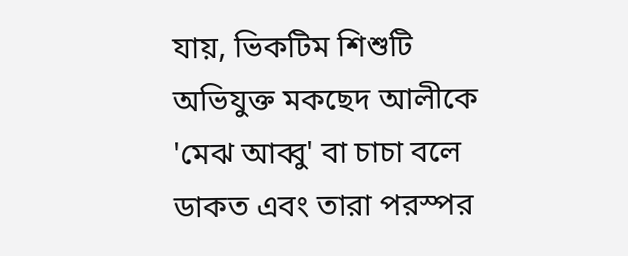যায়, ভিকটিম শিশুটি অভিযুক্ত মকছেদ আলীকে 'মেঝ আব্বু' বা চাচা বলে
ডাকত এবং তারা পরস্পর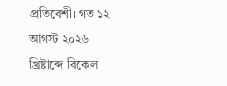প্রতিবেশী। গত ১২ আগস্ট ২০২৬ খ্রিষ্টাব্দে বিকেল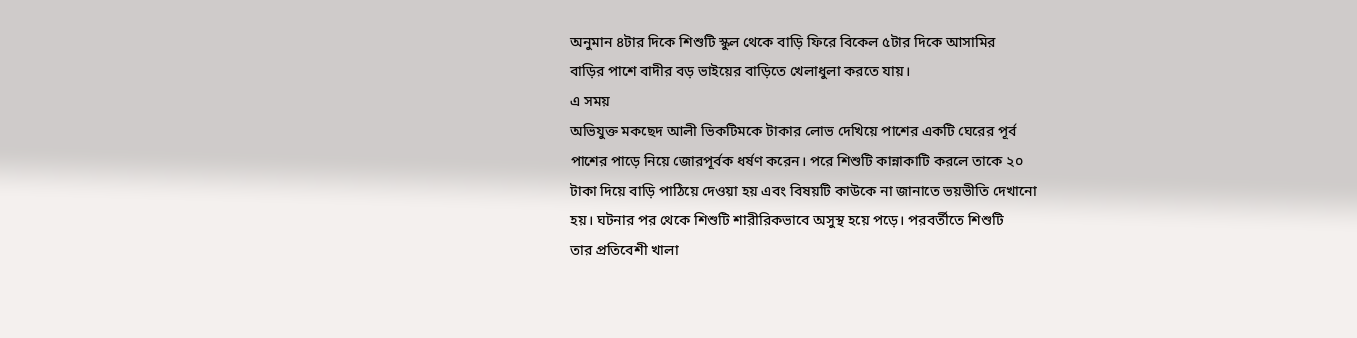অনুমান ৪টার দিকে শিশুটি স্কুল থেকে বাড়ি ফিরে বিকেল ৫টার দিকে আসামির
বাড়ির পাশে বাদীর বড় ভাইয়ের বাড়িতে খেলাধুলা করতে যায়।
এ সময়
অভিযুক্ত মকছেদ আলী ভিকটিমকে টাকার লোভ দেখিয়ে পাশের একটি ঘেরের পূর্ব
পাশের পাড়ে নিয়ে জোরপূর্বক ধর্ষণ করেন। পরে শিশুটি কান্নাকাটি করলে তাকে ২০
টাকা দিয়ে বাড়ি পাঠিয়ে দেওয়া হয় এবং বিষয়টি কাউকে না জানাতে ভয়ভীতি দেখানো
হয়। ঘটনার পর থেকে শিশুটি শারীরিকভাবে অসুস্থ হয়ে পড়ে। পরবর্তীতে শিশুটি
তার প্রতিবেশী খালা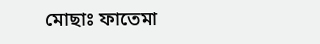মোছাঃ ফাতেমা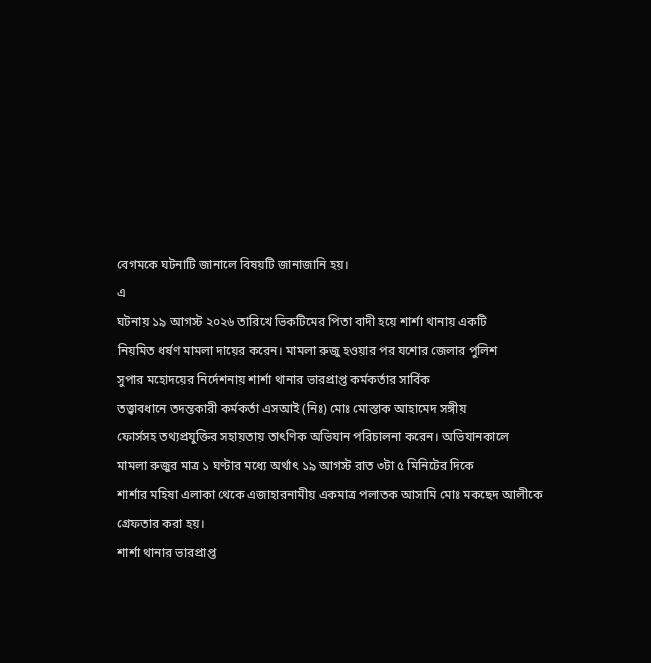বেগমকে ঘটনাটি জানালে বিষয়টি জানাজানি হয়।
এ
ঘটনায় ১৯ আগস্ট ২০২৬ তারিখে ভিকটিমের পিতা বাদী হয়ে শার্শা থানায় একটি
নিয়মিত ধর্ষণ মামলা দায়ের করেন। মামলা রুজু হওয়ার পর যশোর জেলার পুলিশ
সুপার মহোদয়ের নির্দেশনায় শার্শা থানার ভারপ্রাপ্ত কর্মকর্তার সার্বিক
তত্ত্বাবধানে তদন্তকারী কর্মকর্তা এসআই (নিঃ) মোঃ মোস্তাক আহামেদ সঙ্গীয়
ফোর্সসহ তথ্যপ্রযুক্তির সহায়তায় তাৎণিক অভিযান পরিচালনা করেন। অভিযানকালে
মামলা রুজুর মাত্র ১ ঘণ্টার মধ্যে অর্থাৎ ১৯ আগস্ট রাত ৩টা ৫ মিনিটের দিকে
শার্শার মহিষা এলাকা থেকে এজাহারনামীয় একমাত্র পলাতক আসামি মোঃ মকছেদ আলীকে
গ্রেফতার করা হয়।
শার্শা থানার ভারপ্রাপ্ত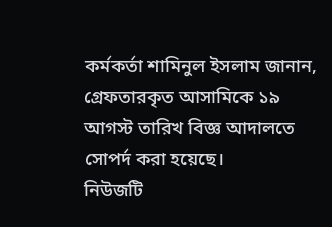কর্মকর্তা শামিনুল ইসলাম জানান, গ্রেফতারকৃত আসামিকে ১৯ আগস্ট তারিখ বিজ্ঞ আদালতে সোপর্দ করা হয়েছে।
নিউজটি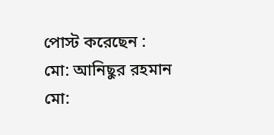পোস্ট করেছেন :
মো: আনিছুর রহমান
মো: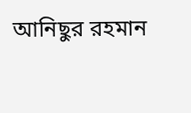আনিছুর রহমান